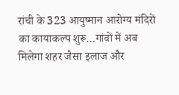रांची के 323 आयुष्मान आरोग्य मंदिरों का कायाकल्प शुरू…गांवों में अब मिलेगा शहर जैसा इलाज और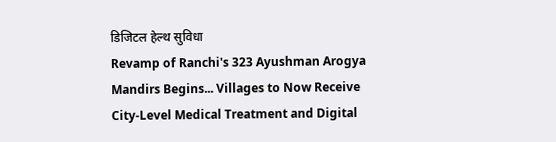डिजिटल हेल्थ सुविधा
Revamp of Ranchi's 323 Ayushman Arogya Mandirs Begins... Villages to Now Receive City-Level Medical Treatment and Digital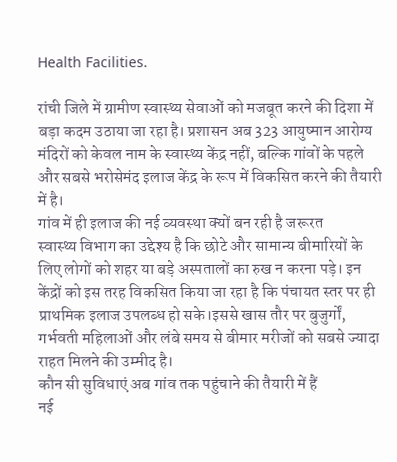Health Facilities.

रांची जिले में ग्रामीण स्वास्थ्य सेवाओं को मजबूत करने की दिशा में बड़ा कदम उठाया जा रहा है। प्रशासन अब 323 आयुष्मान आरोग्य मंदिरों को केवल नाम के स्वास्थ्य केंद्र नहीं, बल्कि गांवों के पहले और सबसे भरोसेमंद इलाज केंद्र के रूप में विकसित करने की तैयारी में है।
गांव में ही इलाज की नई व्यवस्था क्यों बन रही है जरूरत
स्वास्थ्य विभाग का उद्देश्य है कि छोटे और सामान्य बीमारियों के लिए लोगों को शहर या बड़े अस्पतालों का रुख न करना पड़े। इन केंद्रों को इस तरह विकसित किया जा रहा है कि पंचायत स्तर पर ही प्राथमिक इलाज उपलब्ध हो सके।इससे खास तौर पर बुजुर्गों, गर्भवती महिलाओं और लंबे समय से बीमार मरीजों को सबसे ज्यादा राहत मिलने की उम्मीद है।
कौन सी सुविधाएं अब गांव तक पहुंचाने की तैयारी में हैं
नई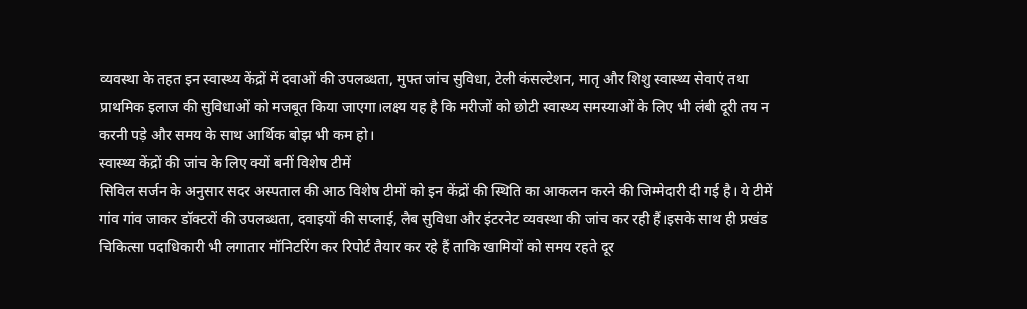व्यवस्था के तहत इन स्वास्थ्य केंद्रों में दवाओं की उपलब्धता, मुफ्त जांच सुविधा, टेली कंसल्टेशन, मातृ और शिशु स्वास्थ्य सेवाएं तथा प्राथमिक इलाज की सुविधाओं को मजबूत किया जाएगा।लक्ष्य यह है कि मरीजों को छोटी स्वास्थ्य समस्याओं के लिए भी लंबी दूरी तय न करनी पड़े और समय के साथ आर्थिक बोझ भी कम हो।
स्वास्थ्य केंद्रों की जांच के लिए क्यों बनीं विशेष टीमें
सिविल सर्जन के अनुसार सदर अस्पताल की आठ विशेष टीमों को इन केंद्रों की स्थिति का आकलन करने की जिम्मेदारी दी गई है। ये टीमें गांव गांव जाकर डॉक्टरों की उपलब्धता, दवाइयों की सप्लाई, लैब सुविधा और इंटरनेट व्यवस्था की जांच कर रही हैं।इसके साथ ही प्रखंड चिकित्सा पदाधिकारी भी लगातार मॉनिटरिंग कर रिपोर्ट तैयार कर रहे हैं ताकि खामियों को समय रहते दूर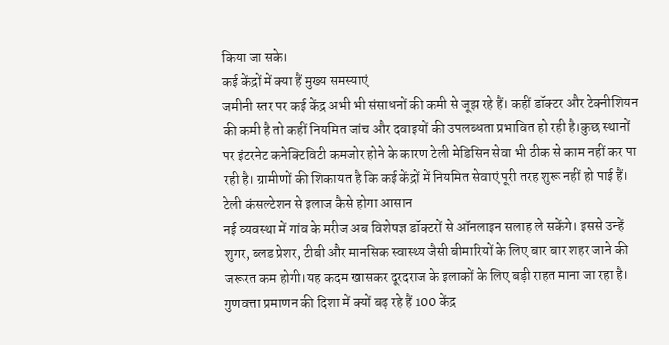किया जा सके।
कई केंद्रों में क्या हैं मुख्य समस्याएं
जमीनी स्तर पर कई केंद्र अभी भी संसाधनों की कमी से जूझ रहे हैं। कहीं डॉक्टर और टेक्नीशियन की कमी है तो कहीं नियमित जांच और दवाइयों की उपलब्धता प्रभावित हो रही है।कुछ स्थानों पर इंटरनेट कनेक्टिविटी कमजोर होने के कारण टेली मेडिसिन सेवा भी ठीक से काम नहीं कर पा रही है। ग्रामीणों की शिकायत है कि कई केंद्रों में नियमित सेवाएं पूरी तरह शुरू नहीं हो पाई हैं।
टेली कंसल्टेशन से इलाज कैसे होगा आसान
नई व्यवस्था में गांव के मरीज अब विशेषज्ञ डॉक्टरों से ऑनलाइन सलाह ले सकेंगे। इससे उन्हें शुगर, ब्लड प्रेशर, टीबी और मानसिक स्वास्थ्य जैसी बीमारियों के लिए बार बार शहर जाने की जरूरत कम होगी।यह कदम खासकर दूरदराज के इलाकों के लिए बड़ी राहत माना जा रहा है।
गुणवत्ता प्रमाणन की दिशा में क्यों बढ़ रहे हैं 100 केंद्र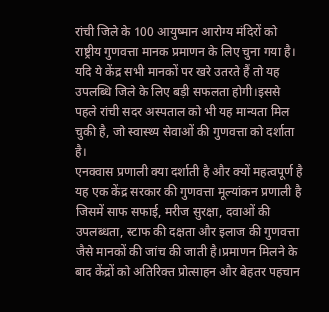रांची जिले के 100 आयुष्मान आरोग्य मंदिरों को राष्ट्रीय गुणवत्ता मानक प्रमाणन के लिए चुना गया है। यदि ये केंद्र सभी मानकों पर खरे उतरते हैं तो यह उपलब्धि जिले के लिए बड़ी सफलता होगी।इससे पहले रांची सदर अस्पताल को भी यह मान्यता मिल चुकी है, जो स्वास्थ्य सेवाओं की गुणवत्ता को दर्शाता है।
एनक्वास प्रणाली क्या दर्शाती है और क्यों महत्वपूर्ण है
यह एक केंद्र सरकार की गुणवत्ता मूल्यांकन प्रणाली है जिसमें साफ सफाई, मरीज सुरक्षा, दवाओं की उपलब्धता, स्टाफ की दक्षता और इलाज की गुणवत्ता जैसे मानकों की जांच की जाती है।प्रमाणन मिलने के बाद केंद्रों को अतिरिक्त प्रोत्साहन और बेहतर पहचान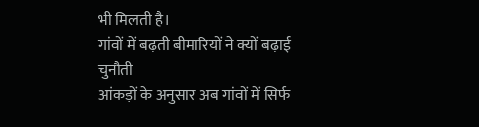भी मिलती है।
गांवों में बढ़ती बीमारियों ने क्यों बढ़ाई चुनौती
आंकड़ों के अनुसार अब गांवों में सिर्फ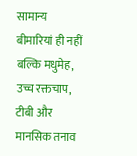सामान्य बीमारियां ही नहीं बल्कि मधुमेह, उच्च रक्तचाप, टीबी और मानसिक तनाव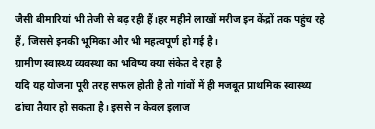जैसी बीमारियां भी तेजी से बढ़ रही हैं।हर महीने लाखों मरीज इन केंद्रों तक पहुंच रहे हैं, जिससे इनकी भूमिका और भी महत्वपूर्ण हो गई है।
ग्रामीण स्वास्थ्य व्यवस्था का भविष्य क्या संकेत दे रहा है
यदि यह योजना पूरी तरह सफल होती है तो गांवों में ही मजबूत प्राथमिक स्वास्थ्य ढांचा तैयार हो सकता है। इससे न केवल इलाज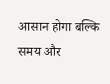आसान होगा बल्कि समय और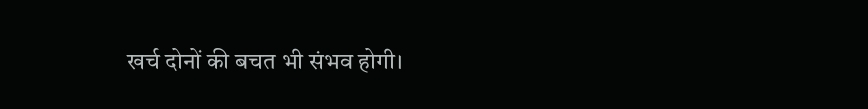खर्च दोनों की बचत भी संभव होगी।